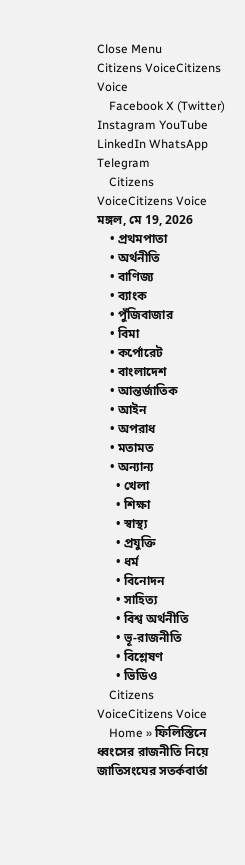Close Menu
Citizens VoiceCitizens Voice
    Facebook X (Twitter) Instagram YouTube LinkedIn WhatsApp Telegram
    Citizens VoiceCitizens Voice মঙ্গল, মে 19, 2026
    • প্রথমপাতা
    • অর্থনীতি
    • বাণিজ্য
    • ব্যাংক
    • পুঁজিবাজার
    • বিমা
    • কর্পোরেট
    • বাংলাদেশ
    • আন্তর্জাতিক
    • আইন
    • অপরাধ
    • মতামত
    • অন্যান্য
      • খেলা
      • শিক্ষা
      • স্বাস্থ্য
      • প্রযুক্তি
      • ধর্ম
      • বিনোদন
      • সাহিত্য
      • বিশ্ব অর্থনীতি
      • ভূ-রাজনীতি
      • বিশ্লেষণ
      • ভিডিও
    Citizens VoiceCitizens Voice
    Home » ফিলিস্তিনে ধ্বংসের রাজনীতি নিয়ে জাতিসংঘের সতর্কবার্তা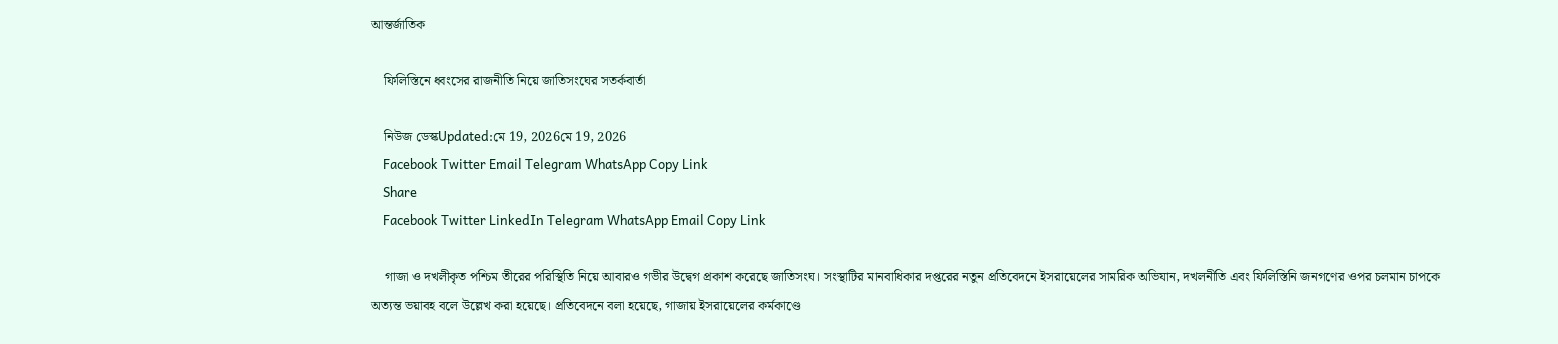আন্তর্জাতিক

    ফিলিস্তিনে ধ্বংসের রাজনীতি নিয়ে জাতিসংঘের সতর্কবার্তা

    নিউজ ডেস্কUpdated:মে 19, 2026মে 19, 2026
    Facebook Twitter Email Telegram WhatsApp Copy Link
    Share
    Facebook Twitter LinkedIn Telegram WhatsApp Email Copy Link

    গাজা ও দখলীকৃত পশ্চিম তীরের পরিস্থিতি নিয়ে আবারও গভীর উদ্বেগ প্রকাশ করেছে জাতিসংঘ। সংস্থাটির মানবাধিকার দপ্তরের নতুন প্রতিবেদনে ইসরায়েলের সামরিক অভিযান, দখলনীতি এবং ফিলিস্তিনি জনগণের ওপর চলমান চাপকে অত্যন্ত ভয়াবহ বলে উল্লেখ করা হয়েছে। প্রতিবেদনে বলা হয়েছে, গাজায় ইসরায়েলের কর্মকাণ্ডে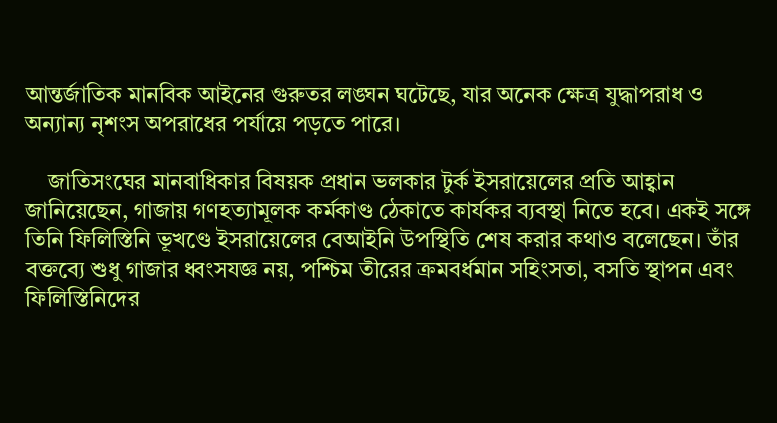আন্তর্জাতিক মানবিক আইনের গুরুতর লঙ্ঘন ঘটেছে, যার অনেক ক্ষেত্র যুদ্ধাপরাধ ও অন্যান্য নৃশংস অপরাধের পর্যায়ে পড়তে পারে।

    জাতিসংঘের মানবাধিকার বিষয়ক প্রধান ভলকার টুর্ক ইসরায়েলের প্রতি আহ্বান জানিয়েছেন, গাজায় গণহত্যামূলক কর্মকাণ্ড ঠেকাতে কার্যকর ব্যবস্থা নিতে হবে। একই সঙ্গে তিনি ফিলিস্তিনি ভূখণ্ডে ইসরায়েলের বেআইনি উপস্থিতি শেষ করার কথাও বলেছেন। তাঁর বক্তব্যে শুধু গাজার ধ্বংসযজ্ঞ নয়, পশ্চিম তীরের ক্রমবর্ধমান সহিংসতা, বসতি স্থাপন এবং ফিলিস্তিনিদের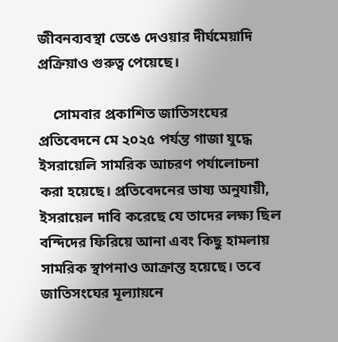জীবনব্যবস্থা ভেঙে দেওয়ার দীর্ঘমেয়াদি প্রক্রিয়াও গুরুত্ব পেয়েছে।

    সোমবার প্রকাশিত জাতিসংঘের প্রতিবেদনে মে ২০২৫ পর্যন্ত গাজা যুদ্ধে ইসরায়েলি সামরিক আচরণ পর্যালোচনা করা হয়েছে। প্রতিবেদনের ভাষ্য অনুযায়ী, ইসরায়েল দাবি করেছে যে তাদের লক্ষ্য ছিল বন্দিদের ফিরিয়ে আনা এবং কিছু হামলায় সামরিক স্থাপনাও আক্রান্ত হয়েছে। তবে জাতিসংঘের মূল্যায়নে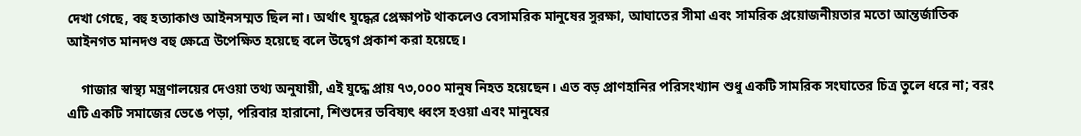দেখা গেছে, বহু হত্যাকাণ্ড আইনসম্মত ছিল না। অর্থাৎ যুদ্ধের প্রেক্ষাপট থাকলেও বেসামরিক মানুষের সুরক্ষা, আঘাতের সীমা এবং সামরিক প্রয়োজনীয়তার মতো আন্তর্জাতিক আইনগত মানদণ্ড বহু ক্ষেত্রে উপেক্ষিত হয়েছে বলে উদ্বেগ প্রকাশ করা হয়েছে।

    গাজার স্বাস্থ্য মন্ত্রণালয়ের দেওয়া তথ্য অনুযায়ী, এই যুদ্ধে প্রায় ৭৩,০০০ মানুষ নিহত হয়েছেন। এত বড় প্রাণহানির পরিসংখ্যান শুধু একটি সামরিক সংঘাতের চিত্র তুলে ধরে না; বরং এটি একটি সমাজের ভেঙে পড়া, পরিবার হারানো, শিশুদের ভবিষ্যৎ ধ্বংস হওয়া এবং মানুষের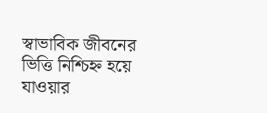স্বাভাবিক জীবনের ভিত্তি নিশ্চিহ্ন হয়ে যাওয়ার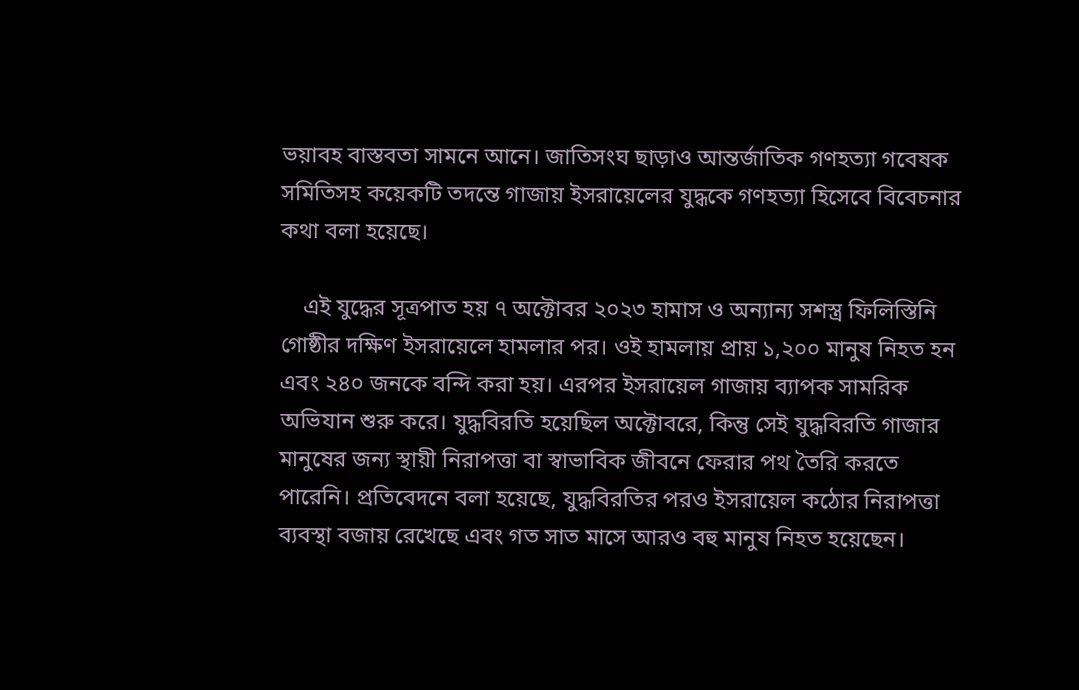ভয়াবহ বাস্তবতা সামনে আনে। জাতিসংঘ ছাড়াও আন্তর্জাতিক গণহত্যা গবেষক সমিতিসহ কয়েকটি তদন্তে গাজায় ইসরায়েলের যুদ্ধকে গণহত্যা হিসেবে বিবেচনার কথা বলা হয়েছে।

    এই যুদ্ধের সূত্রপাত হয় ৭ অক্টোবর ২০২৩ হামাস ও অন্যান্য সশস্ত্র ফিলিস্তিনি গোষ্ঠীর দক্ষিণ ইসরায়েলে হামলার পর। ওই হামলায় প্রায় ১,২০০ মানুষ নিহত হন এবং ২৪০ জনকে বন্দি করা হয়। এরপর ইসরায়েল গাজায় ব্যাপক সামরিক অভিযান শুরু করে। যুদ্ধবিরতি হয়েছিল অক্টোবরে, কিন্তু সেই যুদ্ধবিরতি গাজার মানুষের জন্য স্থায়ী নিরাপত্তা বা স্বাভাবিক জীবনে ফেরার পথ তৈরি করতে পারেনি। প্রতিবেদনে বলা হয়েছে, যুদ্ধবিরতির পরও ইসরায়েল কঠোর নিরাপত্তা ব্যবস্থা বজায় রেখেছে এবং গত সাত মাসে আরও বহু মানুষ নিহত হয়েছেন।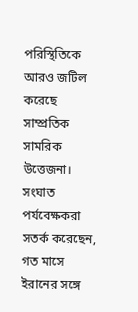পরিস্থিতিকে আরও জটিল করেছে সাম্প্রতিক সামরিক উত্তেজনা। সংঘাত পর্যবেক্ষকরা সতর্ক করেছেন, গত মাসে ইরানের সঙ্গে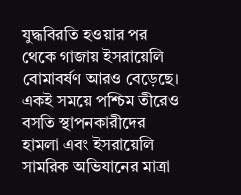যুদ্ধবিরতি হওয়ার পর থেকে গাজায় ইসরায়েলি বোমাবর্ষণ আরও বেড়েছে। একই সময়ে পশ্চিম তীরেও বসতি স্থাপনকারীদের হামলা এবং ইসরায়েলি সামরিক অভিযানের মাত্রা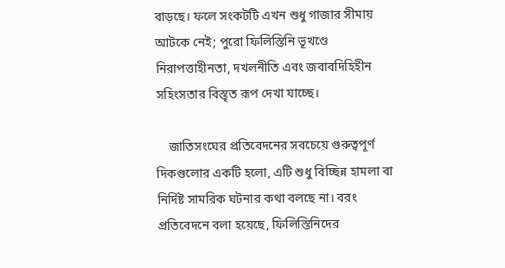বাড়ছে। ফলে সংকটটি এখন শুধু গাজার সীমায় আটকে নেই; পুরো ফিলিস্তিনি ভূখণ্ডে নিরাপত্তাহীনতা, দখলনীতি এবং জবাবদিহিহীন সহিংসতার বিস্তৃত রূপ দেখা যাচ্ছে।

    জাতিসংঘের প্রতিবেদনের সবচেয়ে গুরুত্বপূর্ণ দিকগুলোর একটি হলো, এটি শুধু বিচ্ছিন্ন হামলা বা নির্দিষ্ট সামরিক ঘটনার কথা বলছে না। বরং প্রতিবেদনে বলা হয়েছে, ফিলিস্তিনিদের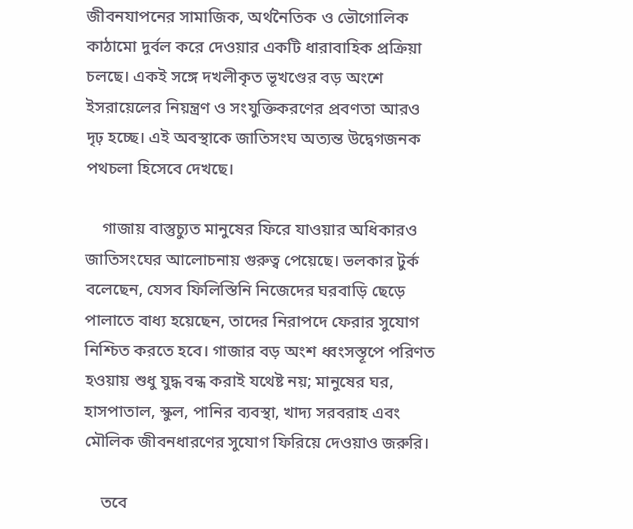জীবনযাপনের সামাজিক, অর্থনৈতিক ও ভৌগোলিক কাঠামো দুর্বল করে দেওয়ার একটি ধারাবাহিক প্রক্রিয়া চলছে। একই সঙ্গে দখলীকৃত ভূখণ্ডের বড় অংশে ইসরায়েলের নিয়ন্ত্রণ ও সংযুক্তিকরণের প্রবণতা আরও দৃঢ় হচ্ছে। এই অবস্থাকে জাতিসংঘ অত্যন্ত উদ্বেগজনক পথচলা হিসেবে দেখছে।

    গাজায় বাস্তুচ্যুত মানুষের ফিরে যাওয়ার অধিকারও জাতিসংঘের আলোচনায় গুরুত্ব পেয়েছে। ভলকার টুর্ক বলেছেন, যেসব ফিলিস্তিনি নিজেদের ঘরবাড়ি ছেড়ে পালাতে বাধ্য হয়েছেন, তাদের নিরাপদে ফেরার সুযোগ নিশ্চিত করতে হবে। গাজার বড় অংশ ধ্বংসস্তূপে পরিণত হওয়ায় শুধু যুদ্ধ বন্ধ করাই যথেষ্ট নয়; মানুষের ঘর, হাসপাতাল, স্কুল, পানির ব্যবস্থা, খাদ্য সরবরাহ এবং মৌলিক জীবনধারণের সুযোগ ফিরিয়ে দেওয়াও জরুরি।

    তবে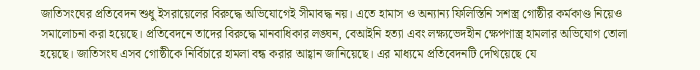জাতিসংঘের প্রতিবেদন শুধু ইসরায়েলের বিরুদ্ধে অভিযোগেই সীমাবদ্ধ নয়। এতে হামাস ও অন্যান্য ফিলিস্তিনি সশস্ত্র গোষ্ঠীর কর্মকাণ্ড নিয়েও সমালোচনা করা হয়েছে। প্রতিবেদনে তাদের বিরুদ্ধে মানবাধিকার লঙ্ঘন, বেআইনি হত্যা এবং লক্ষ্যভেদহীন ক্ষেপণাস্ত্র হামলার অভিযোগ তোলা হয়েছে। জাতিসংঘ এসব গোষ্ঠীকে নির্বিচারে হামলা বন্ধ করার আহ্বান জানিয়েছে। এর মাধ্যমে প্রতিবেদনটি দেখিয়েছে যে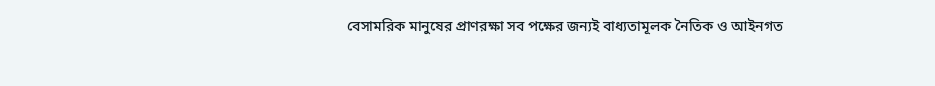বেসামরিক মানুষের প্রাণরক্ষা সব পক্ষের জন্যই বাধ্যতামূলক নৈতিক ও আইনগত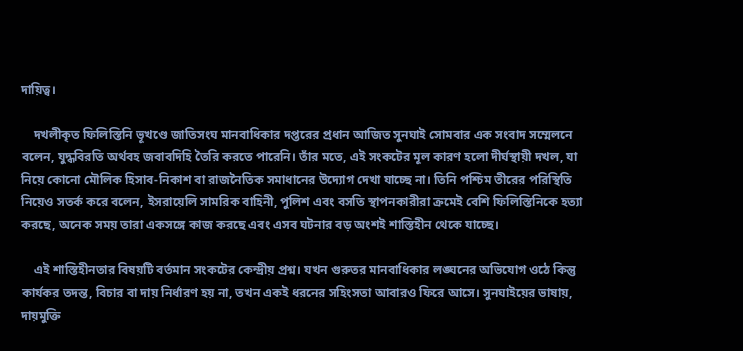দায়িত্ব।

    দখলীকৃত ফিলিস্তিনি ভূখণ্ডে জাতিসংঘ মানবাধিকার দপ্তরের প্রধান আজিত সুনঘাই সোমবার এক সংবাদ সম্মেলনে বলেন, যুদ্ধবিরতি অর্থবহ জবাবদিহি তৈরি করতে পারেনি। তাঁর মতে, এই সংকটের মূল কারণ হলো দীর্ঘস্থায়ী দখল, যা নিয়ে কোনো মৌলিক হিসাব-নিকাশ বা রাজনৈতিক সমাধানের উদ্যোগ দেখা যাচ্ছে না। তিনি পশ্চিম তীরের পরিস্থিতি নিয়েও সতর্ক করে বলেন, ইসরায়েলি সামরিক বাহিনী, পুলিশ এবং বসতি স্থাপনকারীরা ক্রমেই বেশি ফিলিস্তিনিকে হত্যা করছে, অনেক সময় তারা একসঙ্গে কাজ করছে এবং এসব ঘটনার বড় অংশই শাস্তিহীন থেকে যাচ্ছে।

    এই শাস্তিহীনতার বিষয়টি বর্তমান সংকটের কেন্দ্রীয় প্রশ্ন। যখন গুরুতর মানবাধিকার লঙ্ঘনের অভিযোগ ওঠে কিন্তু কার্যকর তদন্ত, বিচার বা দায় নির্ধারণ হয় না, তখন একই ধরনের সহিংসতা আবারও ফিরে আসে। সুনঘাইয়ের ভাষায়, দায়মুক্তি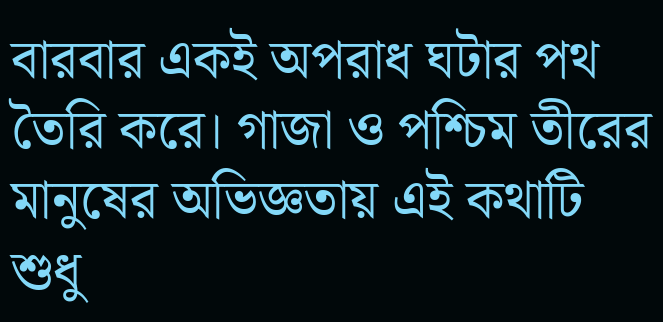বারবার একই অপরাধ ঘটার পথ তৈরি করে। গাজা ও পশ্চিম তীরের মানুষের অভিজ্ঞতায় এই কথাটি শুধু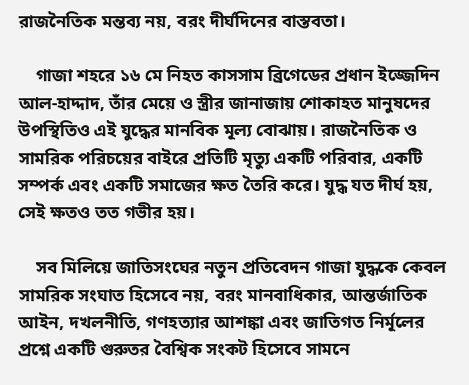রাজনৈতিক মন্তব্য নয়, বরং দীর্ঘদিনের বাস্তবতা।

    গাজা শহরে ১৬ মে নিহত কাসসাম ব্রিগেডের প্রধান ইজ্জেদিন আল-হাদ্দাদ, তাঁর মেয়ে ও স্ত্রীর জানাজায় শোকাহত মানুষদের উপস্থিতিও এই যুদ্ধের মানবিক মূল্য বোঝায়। রাজনৈতিক ও সামরিক পরিচয়ের বাইরে প্রতিটি মৃত্যু একটি পরিবার, একটি সম্পর্ক এবং একটি সমাজের ক্ষত তৈরি করে। যুদ্ধ যত দীর্ঘ হয়, সেই ক্ষতও তত গভীর হয়।

    সব মিলিয়ে জাতিসংঘের নতুন প্রতিবেদন গাজা যুদ্ধকে কেবল সামরিক সংঘাত হিসেবে নয়, বরং মানবাধিকার, আন্তর্জাতিক আইন, দখলনীতি, গণহত্যার আশঙ্কা এবং জাতিগত নির্মূলের প্রশ্নে একটি গুরুতর বৈশ্বিক সংকট হিসেবে সামনে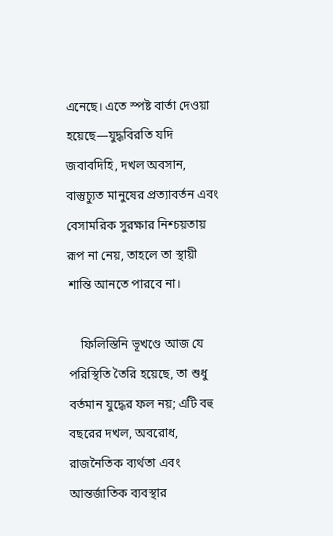এনেছে। এতে স্পষ্ট বার্তা দেওয়া হয়েছে—যুদ্ধবিরতি যদি জবাবদিহি, দখল অবসান, বাস্তুচ্যুত মানুষের প্রত্যাবর্তন এবং বেসামরিক সুরক্ষার নিশ্চয়তায় রূপ না নেয়, তাহলে তা স্থায়ী শান্তি আনতে পারবে না।

    ফিলিস্তিনি ভূখণ্ডে আজ যে পরিস্থিতি তৈরি হয়েছে, তা শুধু বর্তমান যুদ্ধের ফল নয়; এটি বহু বছরের দখল, অবরোধ, রাজনৈতিক ব্যর্থতা এবং আন্তর্জাতিক ব্যবস্থার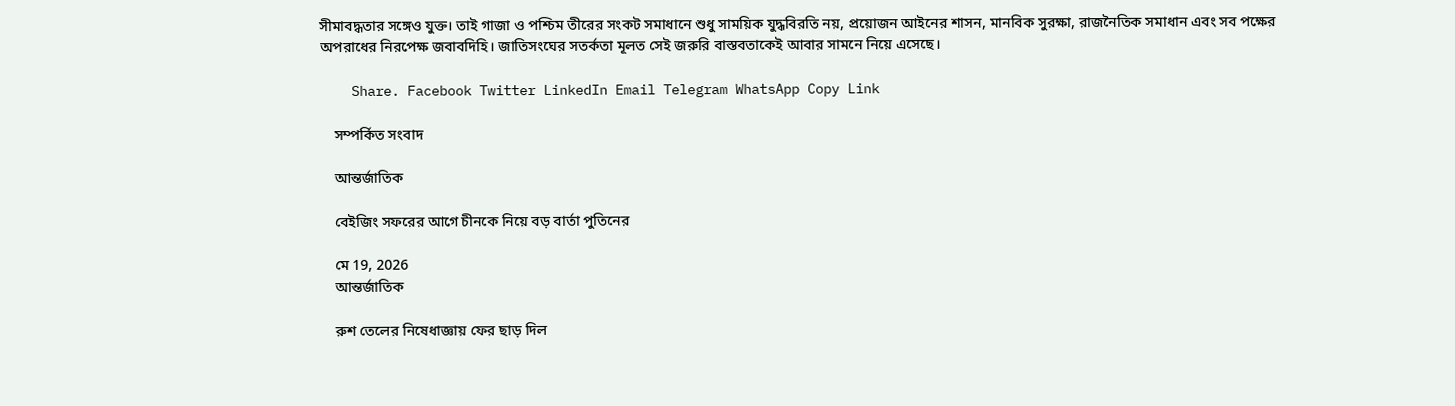সীমাবদ্ধতার সঙ্গেও যুক্ত। তাই গাজা ও পশ্চিম তীরের সংকট সমাধানে শুধু সাময়িক যুদ্ধবিরতি নয়, প্রয়োজন আইনের শাসন, মানবিক সুরক্ষা, রাজনৈতিক সমাধান এবং সব পক্ষের অপরাধের নিরপেক্ষ জবাবদিহি। জাতিসংঘের সতর্কতা মূলত সেই জরুরি বাস্তবতাকেই আবার সামনে নিয়ে এসেছে।

    Share. Facebook Twitter LinkedIn Email Telegram WhatsApp Copy Link

    সম্পর্কিত সংবাদ

    আন্তর্জাতিক

    বেইজিং সফরের আগে চীনকে নিয়ে বড় বার্তা পুতিনের

    মে 19, 2026
    আন্তর্জাতিক

    রুশ তেলের নিষেধাজ্ঞায় ফের ছাড় দিল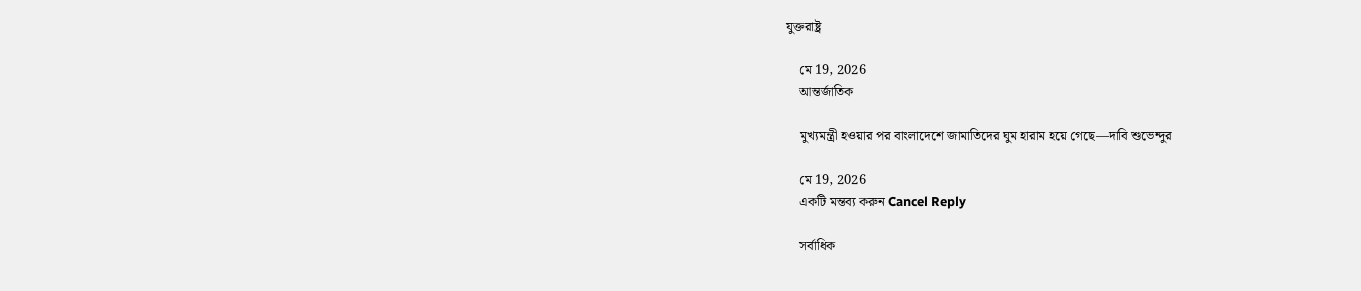যুক্তরাষ্ট্র

    মে 19, 2026
    আন্তর্জাতিক

    মুখ্যমন্ত্রী হওয়ার পর বাংলাদেশে জামাতিদের ঘুম হারাম হয়ে গেছে—দাবি শুভেন্দুর

    মে 19, 2026
    একটি মন্তব্য করুন Cancel Reply

    সর্বাধিক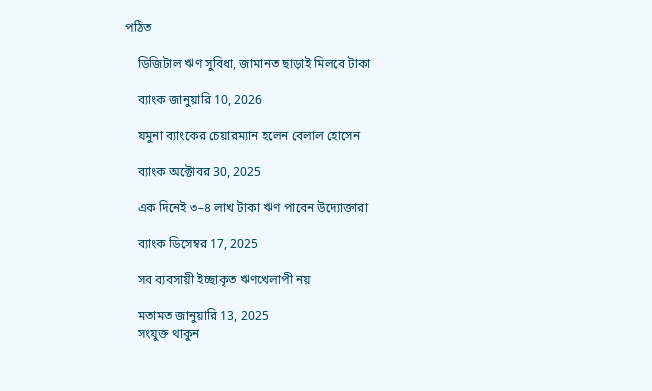পঠিত

    ডিজিটাল ঋণ সুবিধা, জামানত ছাড়াই মিলবে টাকা

    ব্যাংক জানুয়ারি 10, 2026

    যমুনা ব্যাংকের চেয়ারম্যান হলেন বেলাল হোসেন

    ব্যাংক অক্টোবর 30, 2025

    এক দিনেই ৩–৪ লাখ টাকা ঋণ পাবেন উদ্যোক্তারা

    ব্যাংক ডিসেম্বর 17, 2025

    সব ব্যবসায়ী ইচ্ছাকৃত ঋণখেলাপী নয়

    মতামত জানুয়ারি 13, 2025
    সংযুক্ত থাকুন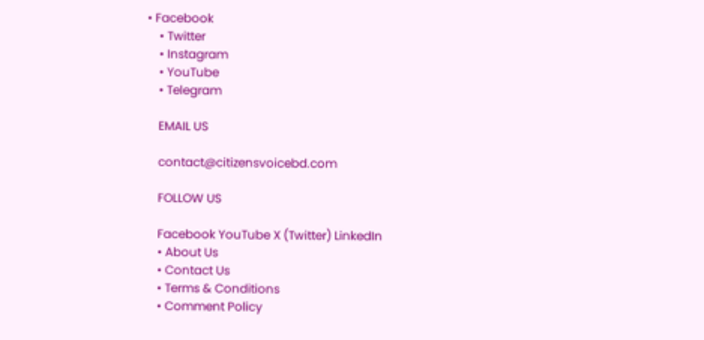• Facebook
    • Twitter
    • Instagram
    • YouTube
    • Telegram

    EMAIL US

    contact@citizensvoicebd.com

    FOLLOW US

    Facebook YouTube X (Twitter) LinkedIn
    • About Us
    • Contact Us
    • Terms & Conditions
    • Comment Policy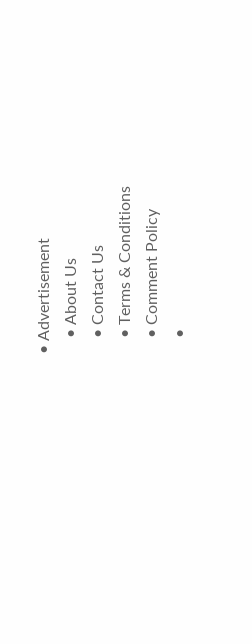• Advertisement
    • About Us
    • Contact Us
    • Terms & Conditions
    • Comment Policy
    •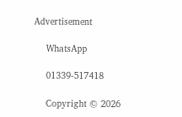Advertisement

    WhatsApp

    01339-517418

    Copyright © 2026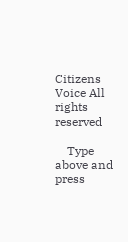Citizens Voice All rights reserved

    Type above and press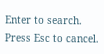Enter to search. Press Esc to cancel.